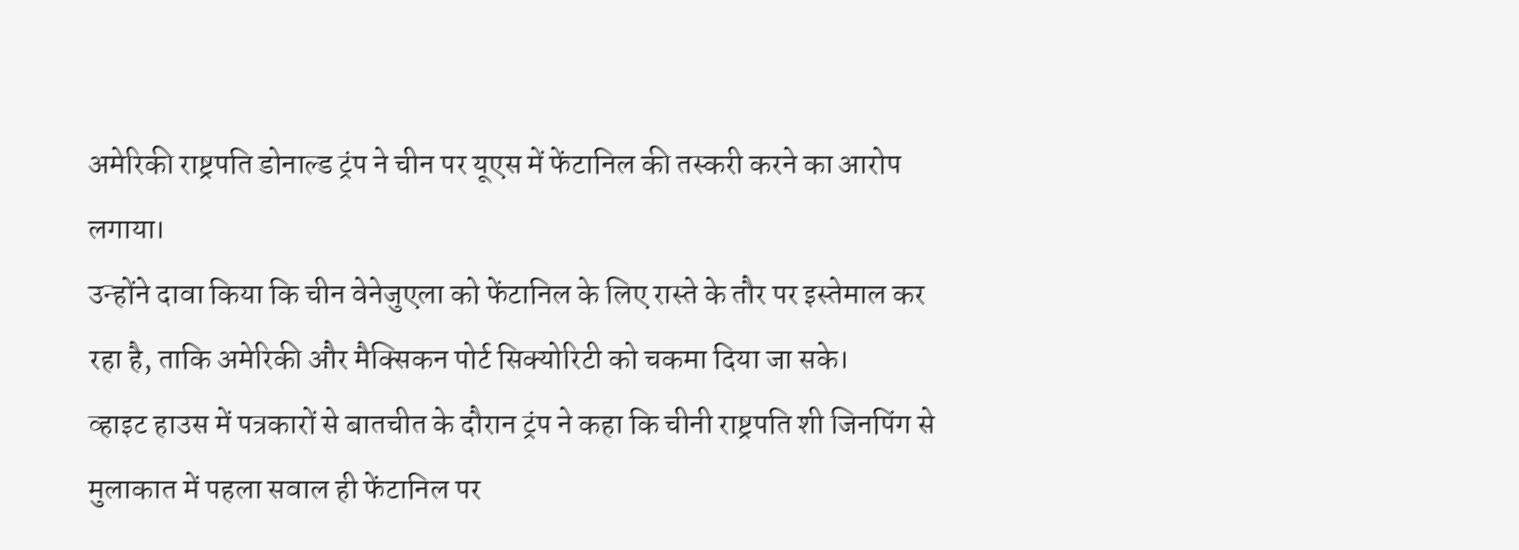अमेरिकी राष्ट्रपति डोनाल्ड ट्रंप ने चीन पर यूएस में फेंटानिल की तस्करी करने का आरोप लगाया।
उन्होंने दावा किया कि चीन वेनेजुएला को फेंटानिल के लिए रास्ते के तौर पर इस्तेमाल कर रहा है, ताकि अमेरिकी और मैक्सिकन पोर्ट सिक्योरिटी को चकमा दिया जा सके।
व्हाइट हाउस में पत्रकारों से बातचीत के दौरान ट्रंप ने कहा कि चीनी राष्ट्रपति शी जिनपिंग से मुलाकात में पहला सवाल ही फेंटानिल पर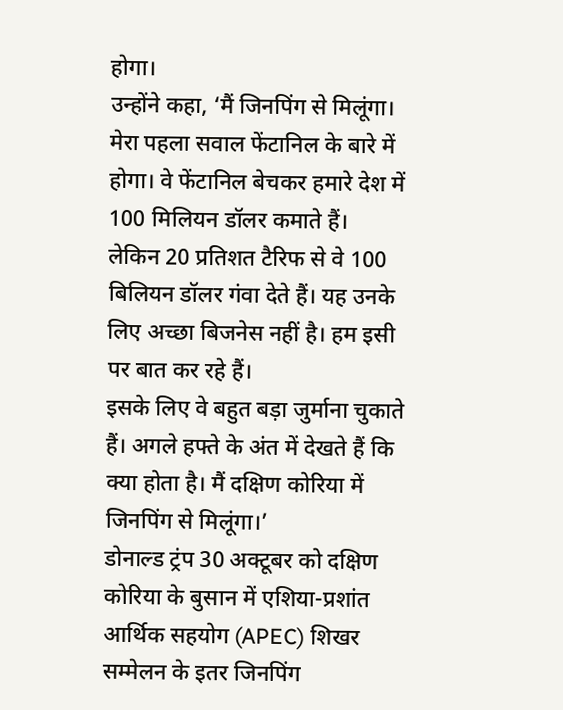होगा।
उन्होंने कहा, ‘मैं जिनपिंग से मिलूंगा। मेरा पहला सवाल फेंटानिल के बारे में होगा। वे फेंटानिल बेचकर हमारे देश में 100 मिलियन डॉलर कमाते हैं।
लेकिन 20 प्रतिशत टैरिफ से वे 100 बिलियन डॉलर गंवा देते हैं। यह उनके लिए अच्छा बिजनेस नहीं है। हम इसी पर बात कर रहे हैं।
इसके लिए वे बहुत बड़ा जुर्माना चुकाते हैं। अगले हफ्ते के अंत में देखते हैं कि क्या होता है। मैं दक्षिण कोरिया में जिनपिंग से मिलूंगा।’
डोनाल्ड ट्रंप 30 अक्टूबर को दक्षिण कोरिया के बुसान में एशिया-प्रशांत आर्थिक सहयोग (APEC) शिखर सम्मेलन के इतर जिनपिंग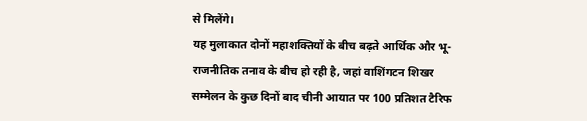से मिलेंगे।
यह मुलाकात दोनों महाशक्तियों के बीच बढ़ते आर्थिक और भू-राजनीतिक तनाव के बीच हो रही है, जहां वाशिंगटन शिखर सम्मेलन के कुछ दिनों बाद चीनी आयात पर 100 प्रतिशत टैरिफ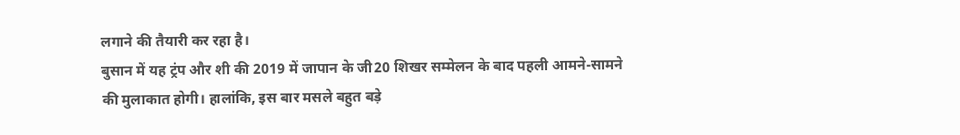लगाने की तैयारी कर रहा है।
बुसान में यह ट्रंप और शी की 2019 में जापान के जी20 शिखर सम्मेलन के बाद पहली आमने-सामने की मुलाकात होगी। हालांकि, इस बार मसले बहुत बड़े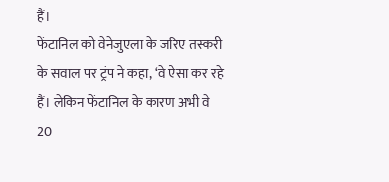हैं।
फेंटानिल को वेनेजुएला के जरिए तस्करी के सवाल पर ट्रंप ने कहा, ‘वे ऐसा कर रहे हैं। लेकिन फेंटानिल के कारण अभी वे 20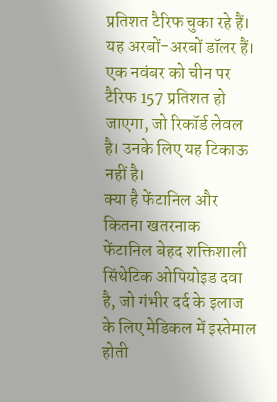प्रतिशत टैरिफ चुका रहे हैं।
यह अरबों-अरबों डॉलर हैं। एक नवंबर को चीन पर टैरिफ 157 प्रतिशत हो जाएगा, जो रिकॉर्ड लेवल है। उनके लिए यह टिकाऊ नहीं है।
क्या है फेंटानिल और कितना खतरनाक
फेंटानिल बेहद शक्तिशाली सिंथेटिक ओपियोइड दवा है, जो गंभीर दर्द के इलाज के लिए मेडिकल में इस्तेमाल होती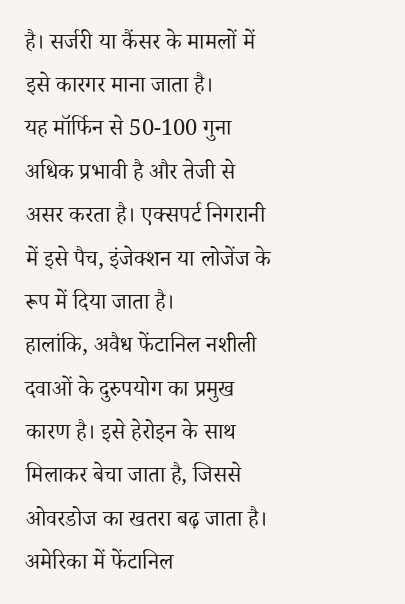है। सर्जरी या कैंसर के मामलों में इसे कारगर माना जाता है।
यह मॉर्फिन से 50-100 गुना अधिक प्रभावी है और तेजी से असर करता है। एक्सपर्ट निगरानी में इसे पैच, इंजेक्शन या लोजेंज के रूप में दिया जाता है।
हालांकि, अवैध फेंटानिल नशीली दवाओं के दुरुपयोग का प्रमुख कारण है। इसे हेरोइन के साथ मिलाकर बेचा जाता है, जिससे ओवरडोज का खतरा बढ़ जाता है।
अमेरिका में फेंटानिल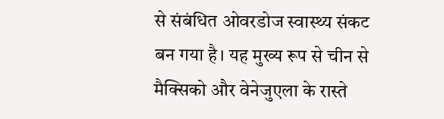से संबंधित ओवरडोज स्वास्थ्य संकट बन गया है। यह मुख्य रूप से चीन से मैक्सिको और वेनेजुएला के रास्ते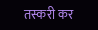तस्करी कर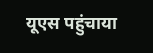यूएस पहुंचाया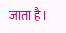जाता है।